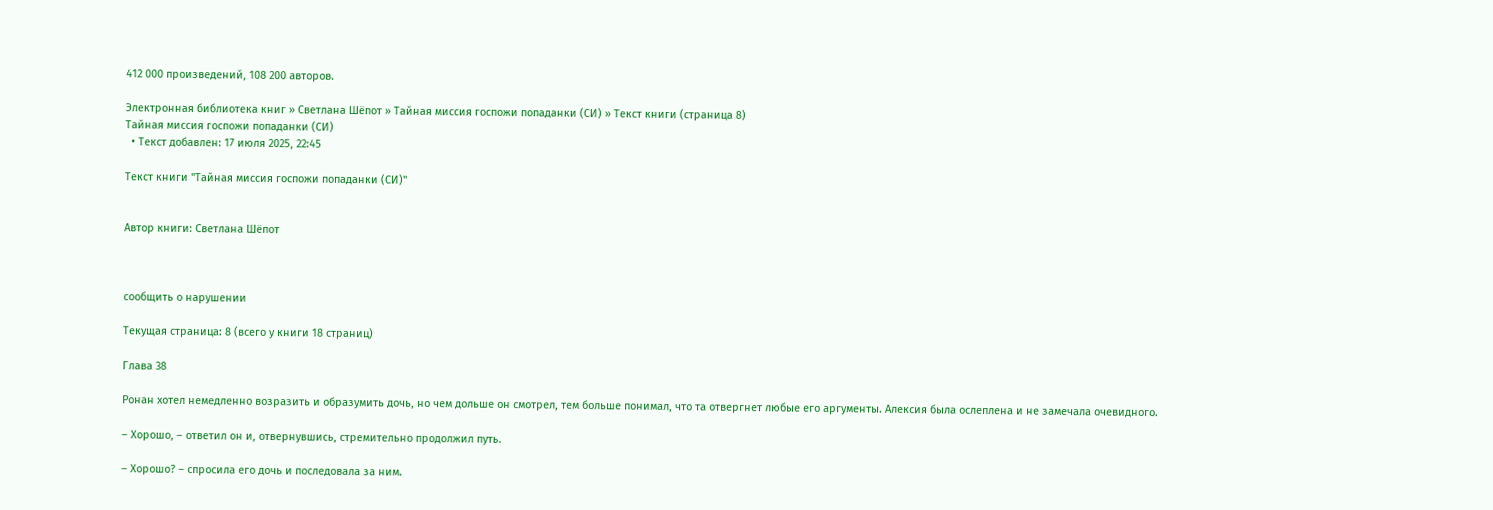412 000 произведений, 108 200 авторов.

Электронная библиотека книг » Светлана Шёпот » Тайная миссия госпожи попаданки (СИ) » Текст книги (страница 8)
Тайная миссия госпожи попаданки (СИ)
  • Текст добавлен: 17 июля 2025, 22:45

Текст книги "Тайная миссия госпожи попаданки (СИ)"


Автор книги: Светлана Шёпот



сообщить о нарушении

Текущая страница: 8 (всего у книги 18 страниц)

Глава 38

Ронан хотел немедленно возразить и образумить дочь, но чем дольше он смотрел, тем больше понимал, что та отвергнет любые его аргументы. Алексия была ослеплена и не замечала очевидного.

– Хорошо, – ответил он и, отвернувшись, стремительно продолжил путь.

– Хорошо? – спросила его дочь и последовала за ним.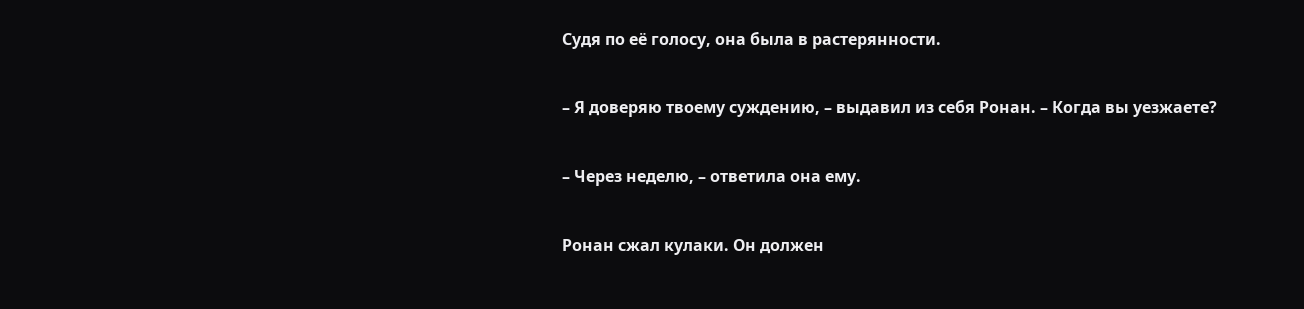Судя по её голосу, она была в растерянности.

– Я доверяю твоему суждению, – выдавил из себя Ронан. – Когда вы уезжаете?

– Через неделю, – ответила она ему.

Ронан сжал кулаки. Он должен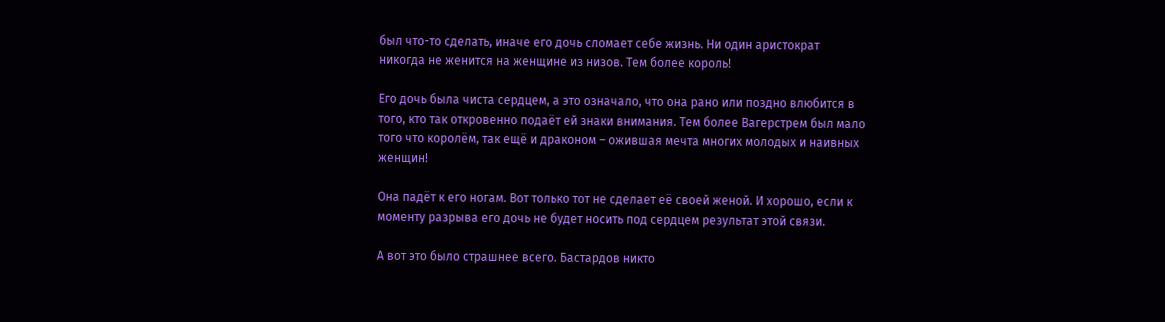был что-то сделать, иначе его дочь сломает себе жизнь. Ни один аристократ никогда не женится на женщине из низов. Тем более король!

Его дочь была чиста сердцем, а это означало, что она рано или поздно влюбится в того, кто так откровенно подаёт ей знаки внимания. Тем более Вагерстрем был мало того что королём, так ещё и драконом – ожившая мечта многих молодых и наивных женщин!

Она падёт к его ногам. Вот только тот не сделает её своей женой. И хорошо, если к моменту разрыва его дочь не будет носить под сердцем результат этой связи.

А вот это было страшнее всего. Бастардов никто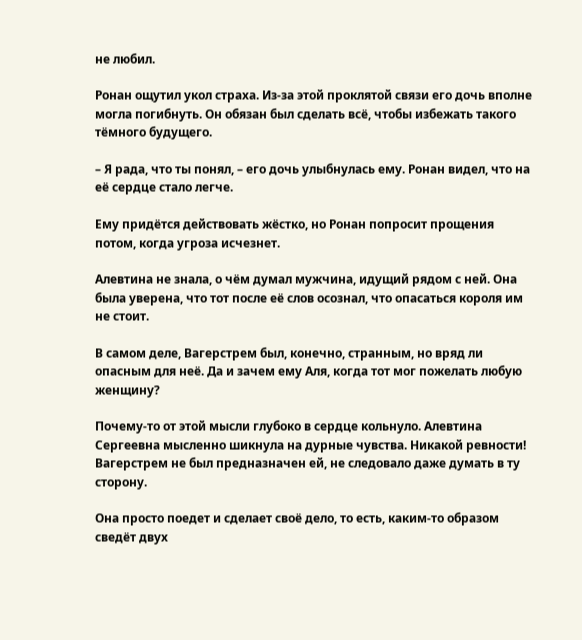не любил.

Ронан ощутил укол страха. Из-за этой проклятой связи его дочь вполне могла погибнуть. Он обязан был сделать всё, чтобы избежать такого тёмного будущего.

– Я рада, что ты понял, – его дочь улыбнулась ему. Ронан видел, что на её сердце стало легче.

Ему придётся действовать жёстко, но Ронан попросит прощения потом, когда угроза исчезнет.

Алевтина не знала, о чём думал мужчина, идущий рядом с ней. Она была уверена, что тот после её слов осознал, что опасаться короля им не стоит.

В самом деле, Вагерстрем был, конечно, странным, но вряд ли опасным для неё. Да и зачем ему Аля, когда тот мог пожелать любую женщину?

Почему-то от этой мысли глубоко в сердце кольнуло. Алевтина Сергеевна мысленно шикнула на дурные чувства. Никакой ревности! Вагерстрем не был предназначен ей, не следовало даже думать в ту сторону.

Она просто поедет и сделает своё дело, то есть, каким-то образом сведёт двух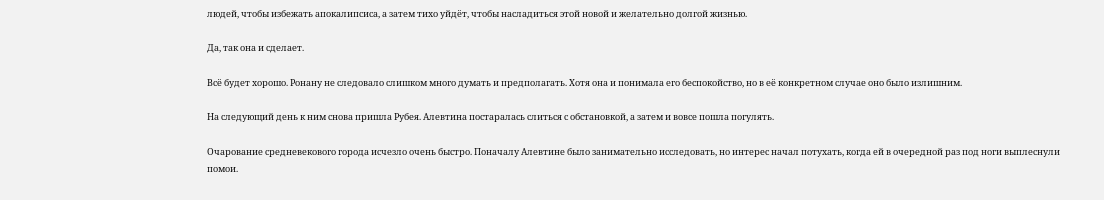людей, чтобы избежать апокалипсиса, а затем тихо уйдёт, чтобы насладиться этой новой и желательно долгой жизнью.

Да, так она и сделает.

Всё будет хорошо. Ронану не следовало слишком много думать и предполагать. Хотя она и понимала его беспокойство, но в её конкретном случае оно было излишним.

На следующий день к ним снова пришла Рубея. Алевтина постаралась слиться с обстановкой, а затем и вовсе пошла погулять.

Очарование средневекового города исчезло очень быстро. Поначалу Алевтине было занимательно исследовать, но интерес начал потухать, когда ей в очередной раз под ноги выплеснули помои.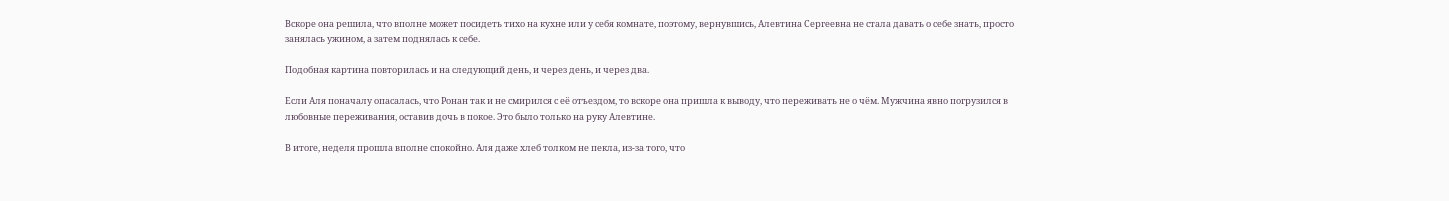Вскоре она решила, что вполне может посидеть тихо на кухне или у себя комнате, поэтому, вернувшись, Алевтина Сергеевна не стала давать о себе знать, просто занялась ужином, а затем поднялась к себе.

Подобная картина повторилась и на следующий день, и через день, и через два.

Если Аля поначалу опасалась, что Ронан так и не смирился с её отъездом, то вскоре она пришла к выводу, что переживать не о чём. Мужчина явно погрузился в любовные переживания, оставив дочь в покое. Это было только на руку Алевтине.

В итоге, неделя прошла вполне спокойно. Аля даже хлеб толком не пекла, из-за того, что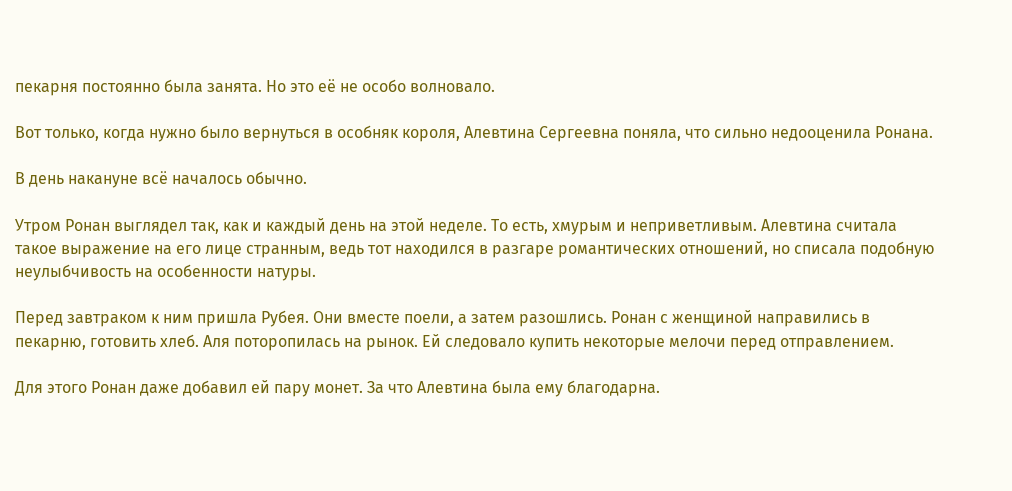пекарня постоянно была занята. Но это её не особо волновало.

Вот только, когда нужно было вернуться в особняк короля, Алевтина Сергеевна поняла, что сильно недооценила Ронана.

В день накануне всё началось обычно.

Утром Ронан выглядел так, как и каждый день на этой неделе. То есть, хмурым и неприветливым. Алевтина считала такое выражение на его лице странным, ведь тот находился в разгаре романтических отношений, но списала подобную неулыбчивость на особенности натуры.

Перед завтраком к ним пришла Рубея. Они вместе поели, а затем разошлись. Ронан с женщиной направились в пекарню, готовить хлеб. Аля поторопилась на рынок. Ей следовало купить некоторые мелочи перед отправлением.

Для этого Ронан даже добавил ей пару монет. За что Алевтина была ему благодарна.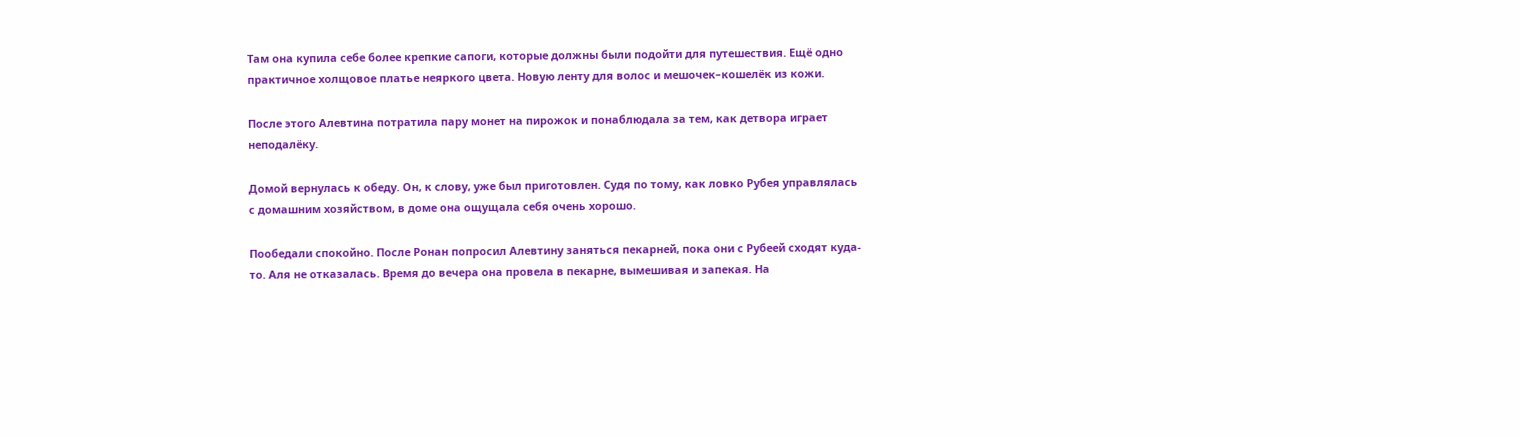Там она купила себе более крепкие сапоги, которые должны были подойти для путешествия. Ещё одно практичное холщовое платье неяркого цвета. Новую ленту для волос и мешочек–кошелёк из кожи.

После этого Алевтина потратила пару монет на пирожок и понаблюдала за тем, как детвора играет неподалёку.

Домой вернулась к обеду. Он, к слову, уже был приготовлен. Судя по тому, как ловко Рубея управлялась с домашним хозяйством, в доме она ощущала себя очень хорошо.

Пообедали спокойно. После Ронан попросил Алевтину заняться пекарней, пока они с Рубеей сходят куда-то. Аля не отказалась. Время до вечера она провела в пекарне, вымешивая и запекая. На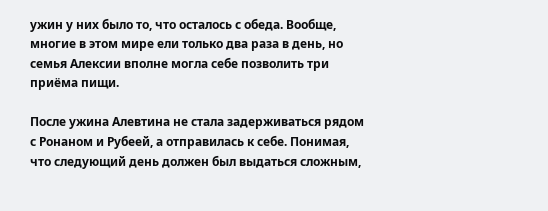ужин у них было то, что осталось с обеда. Вообще, многие в этом мире ели только два раза в день, но семья Алексии вполне могла себе позволить три приёма пищи.

После ужина Алевтина не стала задерживаться рядом с Ронаном и Рубеей, а отправилась к себе. Понимая, что следующий день должен был выдаться сложным,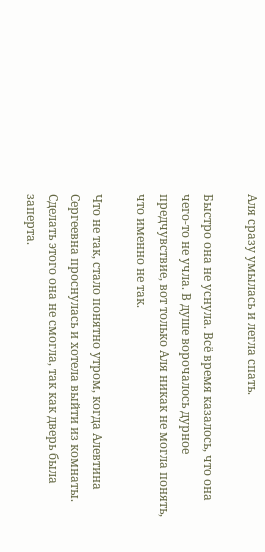Аля сразу умылась и легла спать.

Быстро она не уснула. Всё время казалось, что она чего-то не учла. В душе ворочалось дурное предчувствие, вот только Аля никак не могла понять, что именно не так.

Что не так, стало понятно утром, когда Алевтина Сергеевна проснулась и хотела выйти из комнаты. Сделать этого она не смогла, так как дверь была заперта.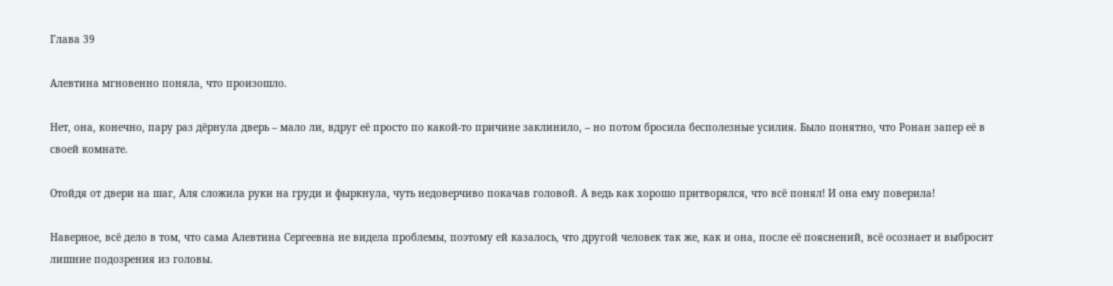Глава 39

Алевтина мгновенно поняла, что произошло.

Нет, она, конечно, пару раз дёрнула дверь – мало ли, вдруг её просто по какой-то причине заклинило, – но потом бросила бесполезные усилия. Было понятно, что Ронан запер её в своей комнате.

Отойдя от двери на шаг, Аля сложила руки на груди и фыркнула, чуть недоверчиво покачав головой. А ведь как хорошо притворялся, что всё понял! И она ему поверила!

Наверное, всё дело в том, что сама Алевтина Сергеевна не видела проблемы, поэтому ей казалось, что другой человек так же, как и она, после её пояснений, всё осознает и выбросит лишние подозрения из головы.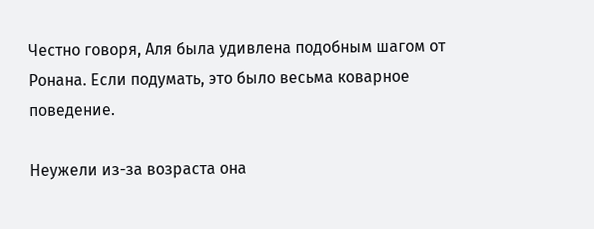Честно говоря, Аля была удивлена подобным шагом от Ронана. Если подумать, это было весьма коварное поведение.

Неужели из-за возраста она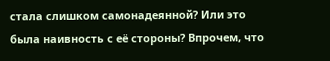стала слишком самонадеянной? Или это была наивность с её стороны? Впрочем, что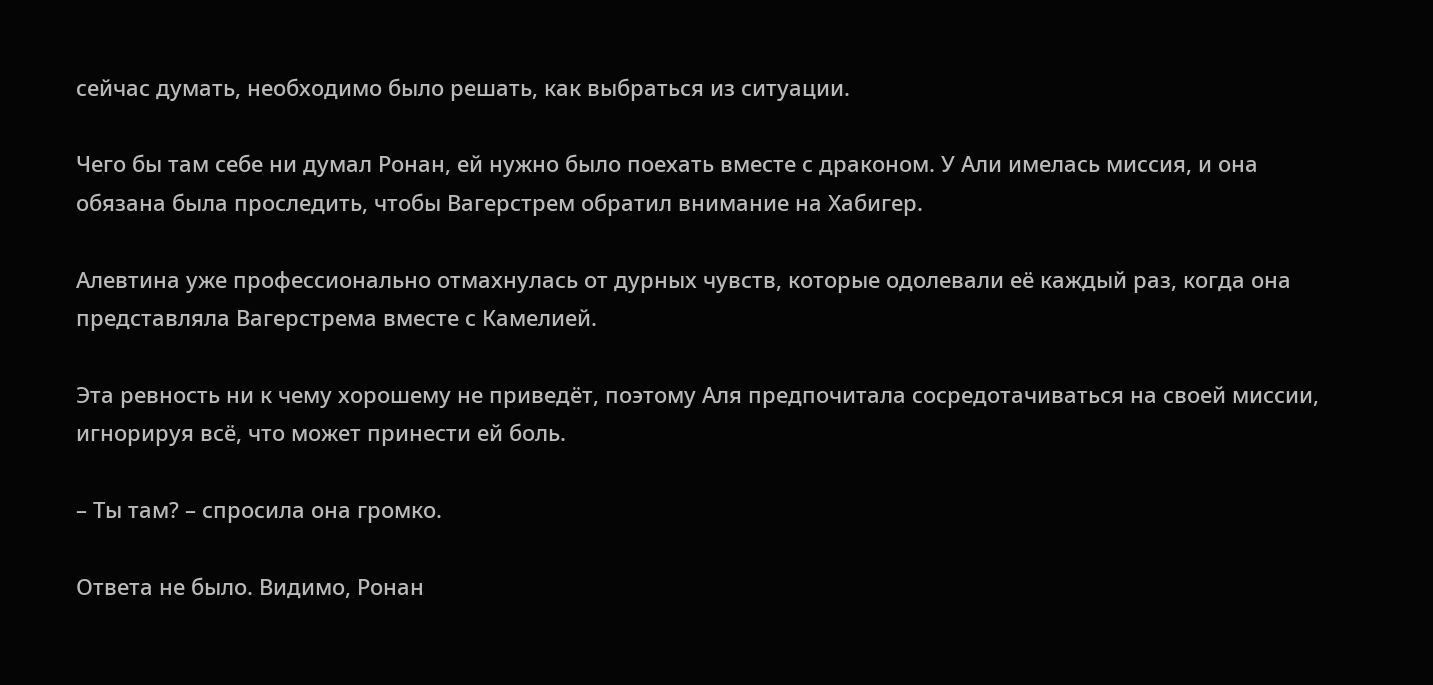сейчас думать, необходимо было решать, как выбраться из ситуации.

Чего бы там себе ни думал Ронан, ей нужно было поехать вместе с драконом. У Али имелась миссия, и она обязана была проследить, чтобы Вагерстрем обратил внимание на Хабигер.

Алевтина уже профессионально отмахнулась от дурных чувств, которые одолевали её каждый раз, когда она представляла Вагерстрема вместе с Камелией.

Эта ревность ни к чему хорошему не приведёт, поэтому Аля предпочитала сосредотачиваться на своей миссии, игнорируя всё, что может принести ей боль.

– Ты там? – спросила она громко.

Ответа не было. Видимо, Ронан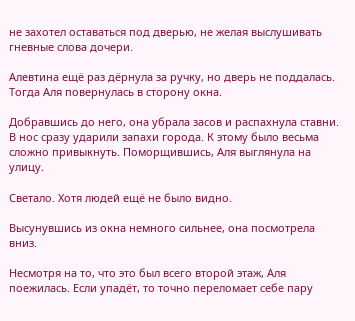не захотел оставаться под дверью, не желая выслушивать гневные слова дочери.

Алевтина ещё раз дёрнула за ручку, но дверь не поддалась. Тогда Аля повернулась в сторону окна.

Добравшись до него, она убрала засов и распахнула ставни. В нос сразу ударили запахи города. К этому было весьма сложно привыкнуть. Поморщившись, Аля выглянула на улицу.

Светало. Хотя людей ещё не было видно.

Высунувшись из окна немного сильнее, она посмотрела вниз.

Несмотря на то, что это был всего второй этаж, Аля поежилась. Если упадёт, то точно переломает себе пару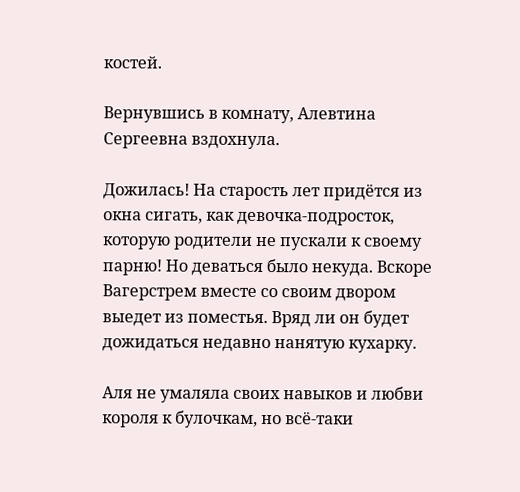костей.

Вернувшись в комнату, Алевтина Сергеевна вздохнула.

Дожилась! На старость лет придётся из окна сигать, как девочка-подросток, которую родители не пускали к своему парню! Но деваться было некуда. Вскоре Вагерстрем вместе со своим двором выедет из поместья. Вряд ли он будет дожидаться недавно нанятую кухарку.

Аля не умаляла своих навыков и любви короля к булочкам, но всё-таки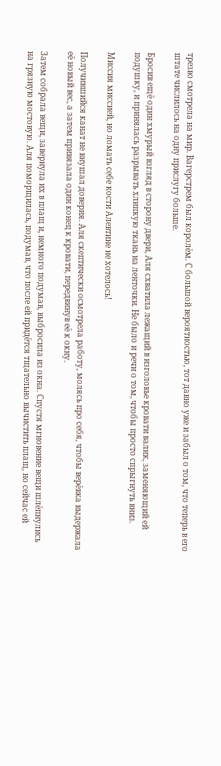трезво смотрела на мир. Вагерстрем был королём. С большой вероятностью, тот давно уже и забыл о том, что теперь в его штате числилось на одну прислугу больше.

Бросив ещё один хмурый взгляд в сторону двери, Аля схватила лежащий в изголовье кровати валик, заменяющий ей подушку, и принялась разрывать хлипкую ткань на ленточки. Не было и речи о том, чтобы просто спрыгнуть вниз.

Миссия миссией, но ломать себе кости Алевтине не хотелось!

Получившийся канат не внушал доверия. Аля скептически осмотрела работу, молясь про себя, чтобы верёвка выдержала её новый вес, а затем привязала один конец к кровати, передвинув её к окну.

Затем собрала вещи, завернула их в плащ и, немного подумав, выбросила из окна. Спустя мгновение вещи шлёпнулись на грязную мостовую. Аля поморщилась, подумав, что после ей придётся тщательно вычистить плащ, но сейчас ей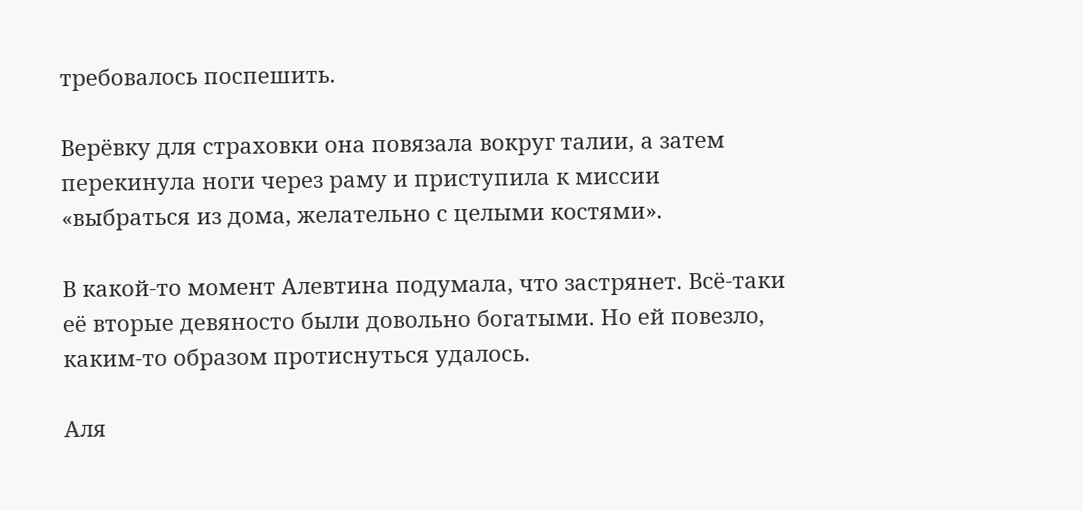требовалось поспешить.

Верёвку для страховки она повязала вокруг талии, а затем перекинула ноги через раму и приступила к миссии «выбраться из дома, желательно с целыми костями».

В какой-то момент Алевтина подумала, что застрянет. Всё-таки её вторые девяносто были довольно богатыми. Но ей повезло, каким-то образом протиснуться удалось.

Аля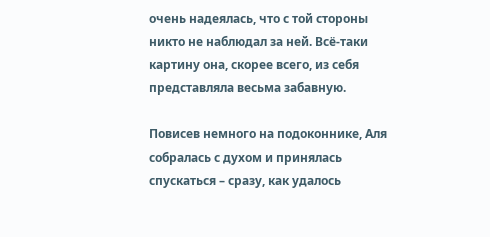очень надеялась, что с той стороны никто не наблюдал за ней. Всё-таки картину она, скорее всего, из себя представляла весьма забавную.

Повисев немного на подоконнике, Аля собралась с духом и принялась спускаться – сразу, как удалось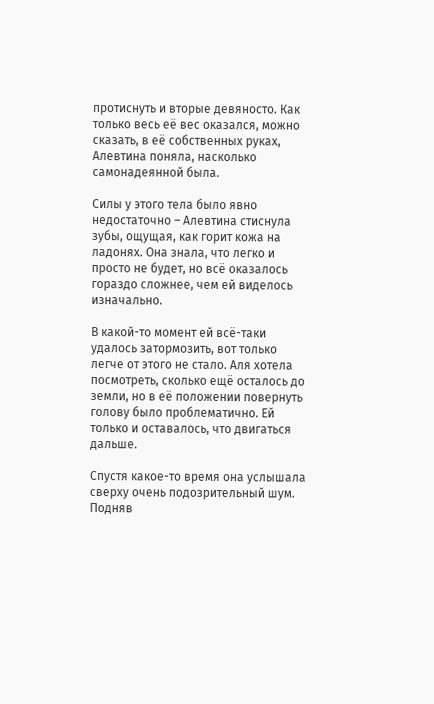протиснуть и вторые девяносто. Как только весь её вес оказался, можно сказать, в её собственных руках, Алевтина поняла, насколько самонадеянной была.

Силы у этого тела было явно недостаточно – Алевтина стиснула зубы, ощущая, как горит кожа на ладонях. Она знала, что легко и просто не будет, но всё оказалось гораздо сложнее, чем ей виделось изначально.

В какой-то момент ей всё-таки удалось затормозить, вот только легче от этого не стало. Аля хотела посмотреть, сколько ещё осталось до земли, но в её положении повернуть голову было проблематично. Ей только и оставалось, что двигаться дальше.

Спустя какое-то время она услышала сверху очень подозрительный шум. Подняв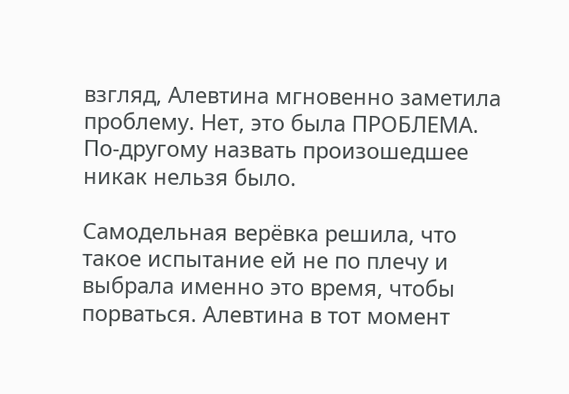взгляд, Алевтина мгновенно заметила проблему. Нет, это была ПРОБЛЕМА. По-другому назвать произошедшее никак нельзя было.

Самодельная верёвка решила, что такое испытание ей не по плечу и выбрала именно это время, чтобы порваться. Алевтина в тот момент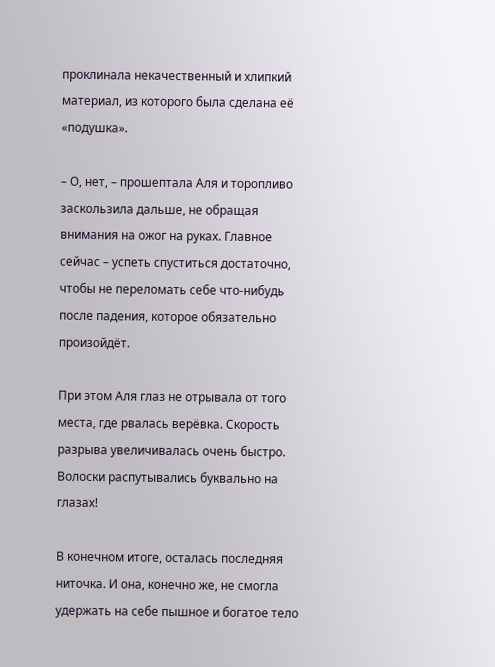проклинала некачественный и хлипкий материал, из которого была сделана её «подушка».

– О, нет, – прошептала Аля и торопливо заскользила дальше, не обращая внимания на ожог на руках. Главное сейчас – успеть спуститься достаточно, чтобы не переломать себе что-нибудь после падения, которое обязательно произойдёт.

При этом Аля глаз не отрывала от того места, где рвалась верёвка. Скорость разрыва увеличивалась очень быстро. Волоски распутывались буквально на глазах!

В конечном итоге, осталась последняя ниточка. И она, конечно же, не смогла удержать на себе пышное и богатое тело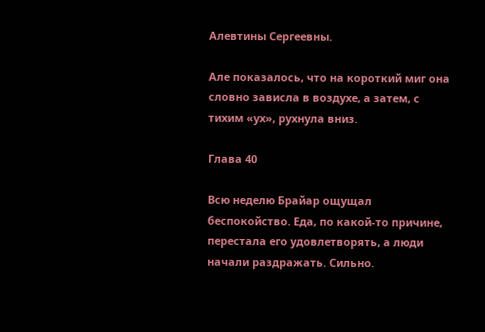Алевтины Сергеевны.

Але показалось, что на короткий миг она словно зависла в воздухе, а затем, с тихим «ух», рухнула вниз.

Глава 40

Всю неделю Брайар ощущал беспокойство. Еда, по какой-то причине, перестала его удовлетворять, а люди начали раздражать. Сильно.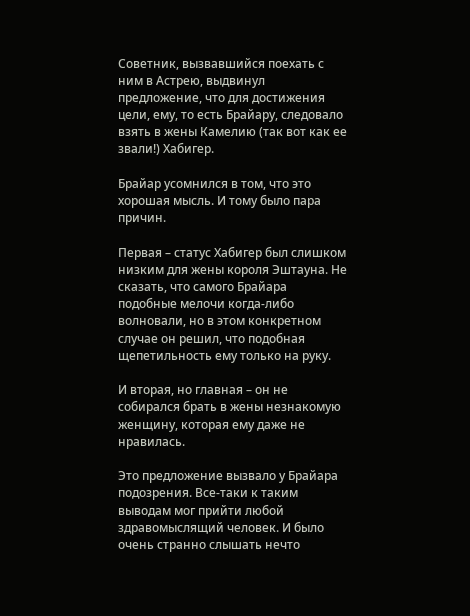Советник, вызвавшийся поехать с ним в Астрею, выдвинул предложение, что для достижения цели, ему, то есть Брайару, следовало взять в жены Камелию (так вот как ее звали!) Хабигер.

Брайар усомнился в том, что это хорошая мысль. И тому было пара причин.

Первая – статус Хабигер был слишком низким для жены короля Эштауна. Не сказать, что самого Брайара подобные мелочи когда-либо волновали, но в этом конкретном случае он решил, что подобная щепетильность ему только на руку.

И вторая, но главная – он не собирался брать в жены незнакомую женщину, которая ему даже не нравилась.

Это предложение вызвало у Брайара подозрения. Все-таки к таким выводам мог прийти любой здравомыслящий человек. И было очень странно слышать нечто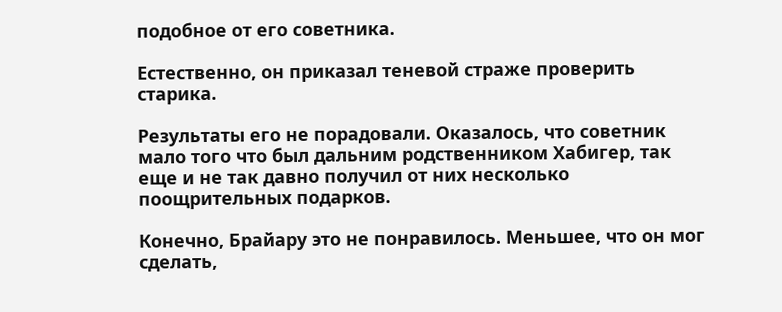подобное от его советника.

Естественно, он приказал теневой страже проверить старика.

Результаты его не порадовали. Оказалось, что советник мало того что был дальним родственником Хабигер, так еще и не так давно получил от них несколько поощрительных подарков.

Конечно, Брайару это не понравилось. Меньшее, что он мог сделать,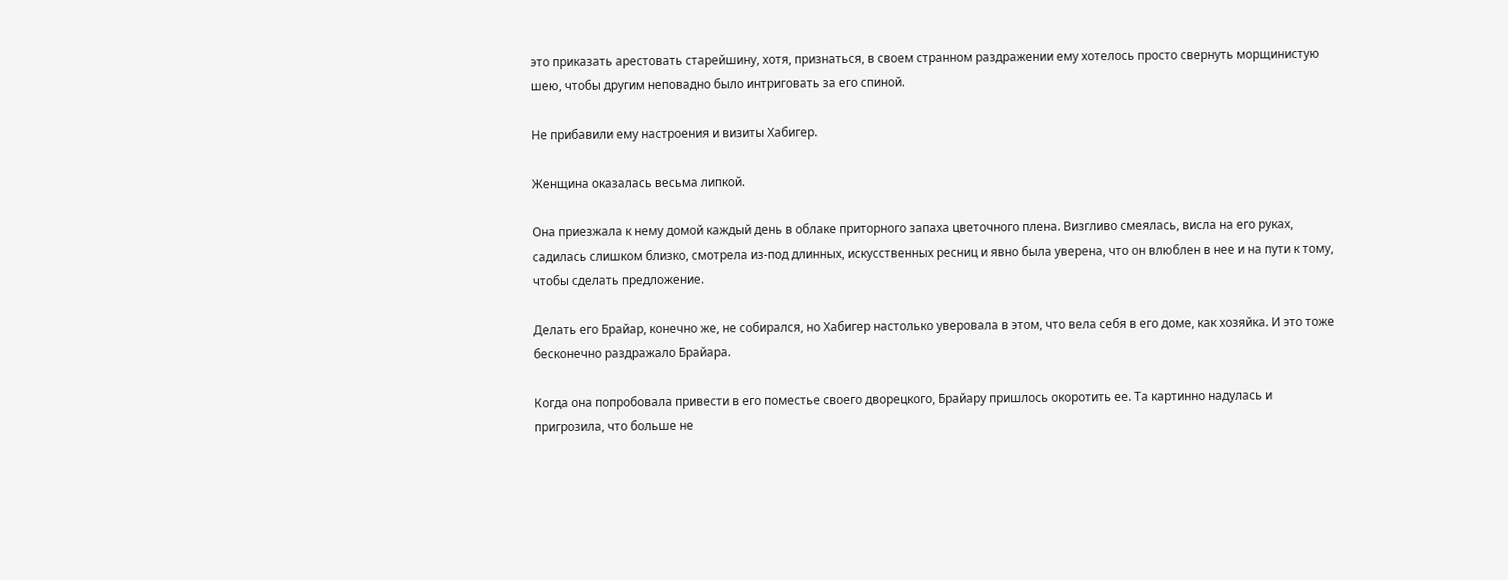это приказать арестовать старейшину, хотя, признаться, в своем странном раздражении ему хотелось просто свернуть морщинистую шею, чтобы другим неповадно было интриговать за его спиной.

Не прибавили ему настроения и визиты Хабигер.

Женщина оказалась весьма липкой.

Она приезжала к нему домой каждый день в облаке приторного запаха цветочного плена. Визгливо смеялась, висла на его руках, садилась слишком близко, смотрела из-под длинных, искусственных ресниц и явно была уверена, что он влюблен в нее и на пути к тому, чтобы сделать предложение.

Делать его Брайар, конечно же, не собирался, но Хабигер настолько уверовала в этом, что вела себя в его доме, как хозяйка. И это тоже бесконечно раздражало Брайара.

Когда она попробовала привести в его поместье своего дворецкого, Брайару пришлось окоротить ее. Та картинно надулась и пригрозила, что больше не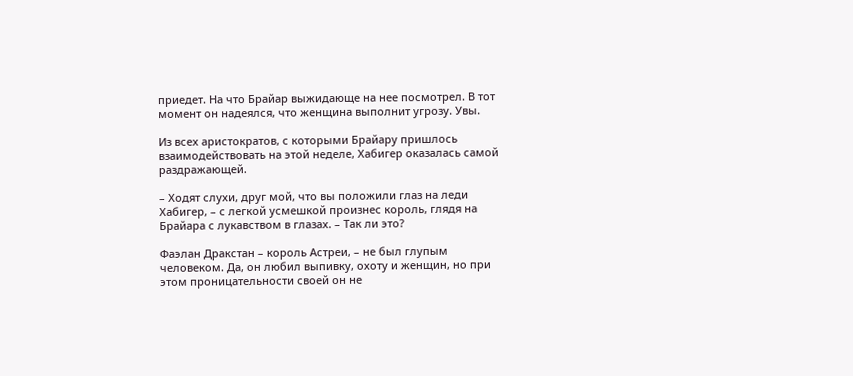приедет. На что Брайар выжидающе на нее посмотрел. В тот момент он надеялся, что женщина выполнит угрозу. Увы.

Из всех аристократов, с которыми Брайару пришлось взаимодействовать на этой неделе, Хабигер оказалась самой раздражающей.

– Ходят слухи, друг мой, что вы положили глаз на леди Хабигер, – с легкой усмешкой произнес король, глядя на Брайара с лукавством в глазах. – Так ли это?

Фаэлан Дракстан – король Астреи, – не был глупым человеком. Да, он любил выпивку, охоту и женщин, но при этом проницательности своей он не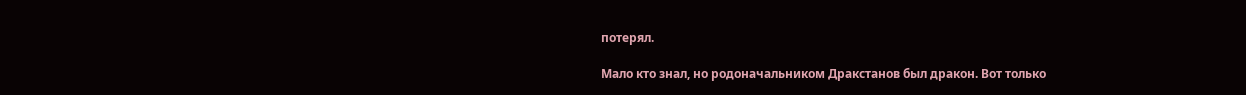потерял.

Мало кто знал, но родоначальником Дракстанов был дракон. Вот только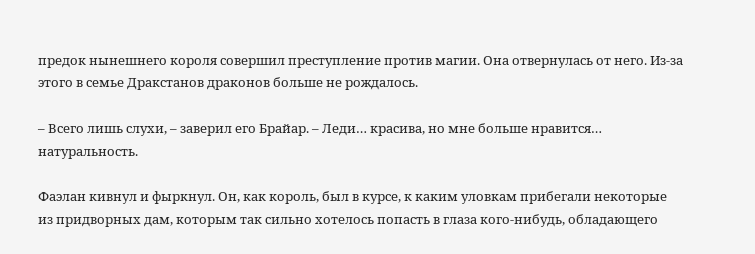предок нынешнего короля совершил преступление против магии. Она отвернулась от него. Из-за этого в семье Дракстанов драконов больше не рождалось.

– Всего лишь слухи, – заверил его Брайар. – Леди… красива, но мне больше нравится… натуральность.

Фаэлан кивнул и фыркнул. Он, как король, был в курсе, к каким уловкам прибегали некоторые из придворных дам, которым так сильно хотелось попасть в глаза кого-нибудь, обладающего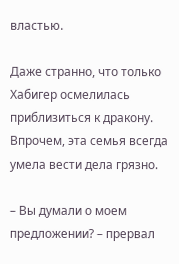властью.

Даже странно, что только Хабигер осмелилась приблизиться к дракону. Впрочем, эта семья всегда умела вести дела грязно.

– Вы думали о моем предложении? – прервал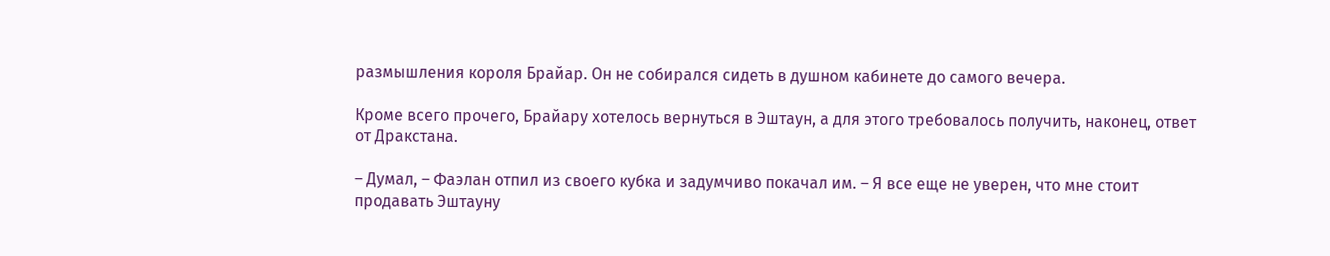размышления короля Брайар. Он не собирался сидеть в душном кабинете до самого вечера.

Кроме всего прочего, Брайару хотелось вернуться в Эштаун, а для этого требовалось получить, наконец, ответ от Дракстана.

– Думал, – Фаэлан отпил из своего кубка и задумчиво покачал им. – Я все еще не уверен, что мне стоит продавать Эштауну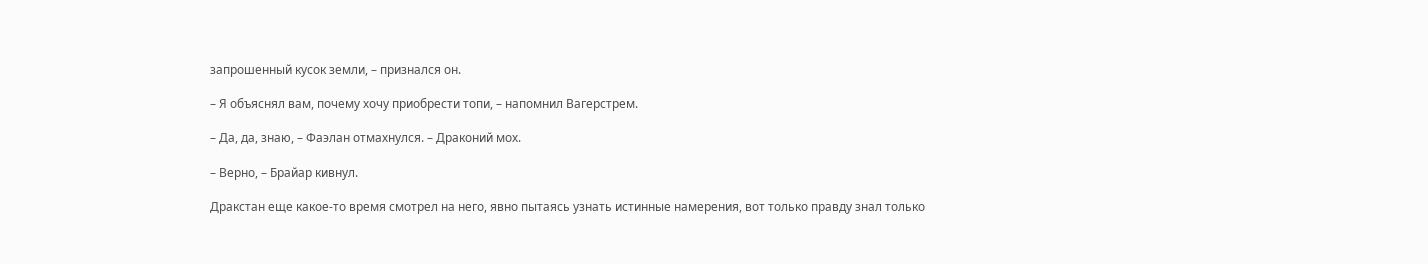запрошенный кусок земли, – признался он.

– Я объяснял вам, почему хочу приобрести топи, – напомнил Вагерстрем.

– Да, да, знаю, – Фаэлан отмахнулся. – Драконий мох.

– Верно, – Брайар кивнул.

Дракстан еще какое-то время смотрел на него, явно пытаясь узнать истинные намерения, вот только правду знал только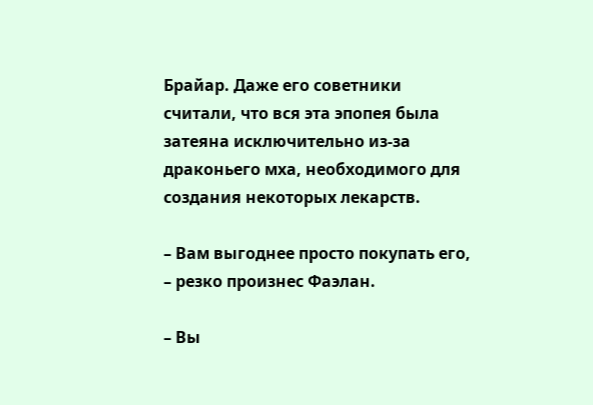Брайар. Даже его советники считали, что вся эта эпопея была затеяна исключительно из-за драконьего мха, необходимого для создания некоторых лекарств.

– Вам выгоднее просто покупать его, – резко произнес Фаэлан.

– Вы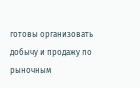готовы организовать добычу и продажу по рыночным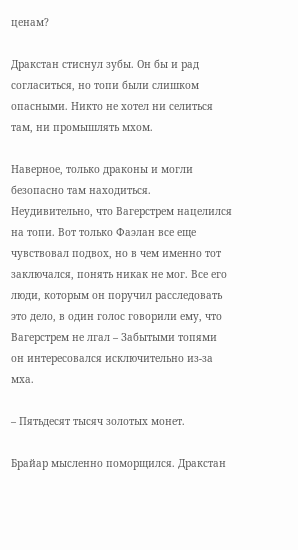ценам?

Дракстан стиснул зубы. Он бы и рад согласиться, но топи были слишком опасными. Никто не хотел ни селиться там, ни промышлять мхом.

Наверное, только драконы и могли безопасно там находиться. Неудивительно, что Вагерстрем нацелился на топи. Вот только Фаэлан все еще чувствовал подвох, но в чем именно тот заключался, понять никак не мог. Все его люди, которым он поручил расследовать это дело, в один голос говорили ему, что Вагерстрем не лгал – Забытыми топями он интересовался исключительно из-за мха.

– Пятьдесят тысяч золотых монет.

Брайар мысленно поморщился. Дракстан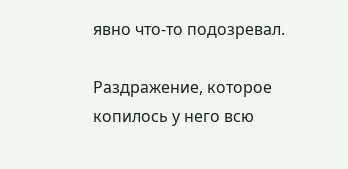явно что-то подозревал.

Раздражение, которое копилось у него всю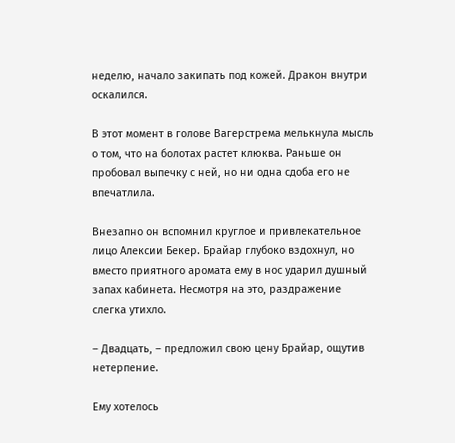неделю, начало закипать под кожей. Дракон внутри оскалился.

В этот момент в голове Вагерстрема мелькнула мысль о том, что на болотах растет клюква. Раньше он пробовал выпечку с ней, но ни одна сдоба его не впечатлила.

Внезапно он вспомнил круглое и привлекательное лицо Алексии Бекер. Брайар глубоко вздохнул, но вместо приятного аромата ему в нос ударил душный запах кабинета. Несмотря на это, раздражение слегка утихло.

– Двадцать, – предложил свою цену Брайар, ощутив нетерпение.

Ему хотелось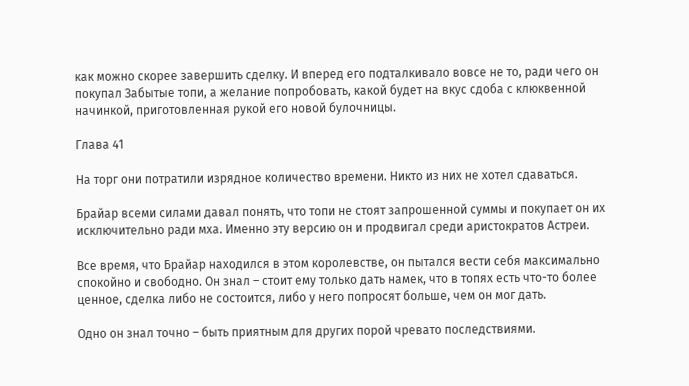как можно скорее завершить сделку. И вперед его подталкивало вовсе не то, ради чего он покупал Забытые топи, а желание попробовать, какой будет на вкус сдоба с клюквенной начинкой, приготовленная рукой его новой булочницы.

Глава 41

На торг они потратили изрядное количество времени. Никто из них не хотел сдаваться.

Брайар всеми силами давал понять, что топи не стоят запрошенной суммы и покупает он их исключительно ради мха. Именно эту версию он и продвигал среди аристократов Астреи.

Все время, что Брайар находился в этом королевстве, он пытался вести себя максимально спокойно и свободно. Он знал – стоит ему только дать намек, что в топях есть что-то более ценное, сделка либо не состоится, либо у него попросят больше, чем он мог дать.

Одно он знал точно – быть приятным для других порой чревато последствиями.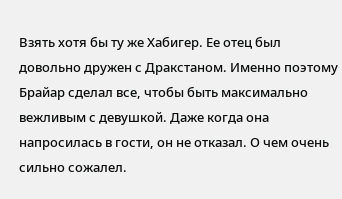Взять хотя бы ту же Хабигер. Ее отец был довольно дружен с Дракстаном. Именно поэтому Брайар сделал все, чтобы быть максимально вежливым с девушкой. Даже когда она напросилась в гости, он не отказал. О чем очень сильно сожалел.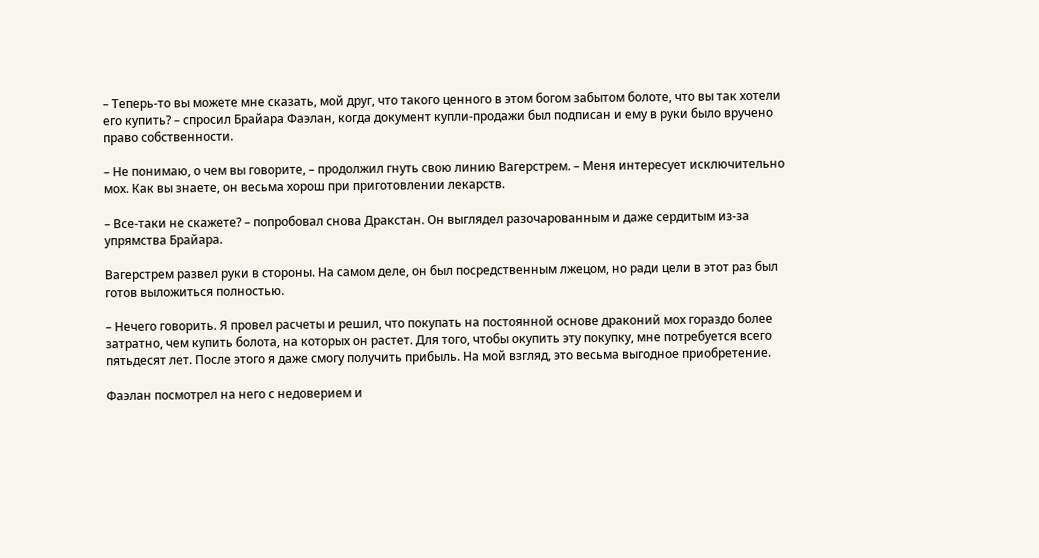– Теперь-то вы можете мне сказать, мой друг, что такого ценного в этом богом забытом болоте, что вы так хотели его купить? – спросил Брайара Фаэлан, когда документ купли-продажи был подписан и ему в руки было вручено право собственности.

– Не понимаю, о чем вы говорите, – продолжил гнуть свою линию Вагерстрем. – Меня интересует исключительно мох. Как вы знаете, он весьма хорош при приготовлении лекарств.

– Все-таки не скажете? – попробовал снова Дракстан. Он выглядел разочарованным и даже сердитым из-за упрямства Брайара.

Вагерстрем развел руки в стороны. На самом деле, он был посредственным лжецом, но ради цели в этот раз был готов выложиться полностью.

– Нечего говорить. Я провел расчеты и решил, что покупать на постоянной основе драконий мох гораздо более затратно, чем купить болота, на которых он растет. Для того, чтобы окупить эту покупку, мне потребуется всего пятьдесят лет. После этого я даже смогу получить прибыль. На мой взгляд, это весьма выгодное приобретение.

Фаэлан посмотрел на него с недоверием и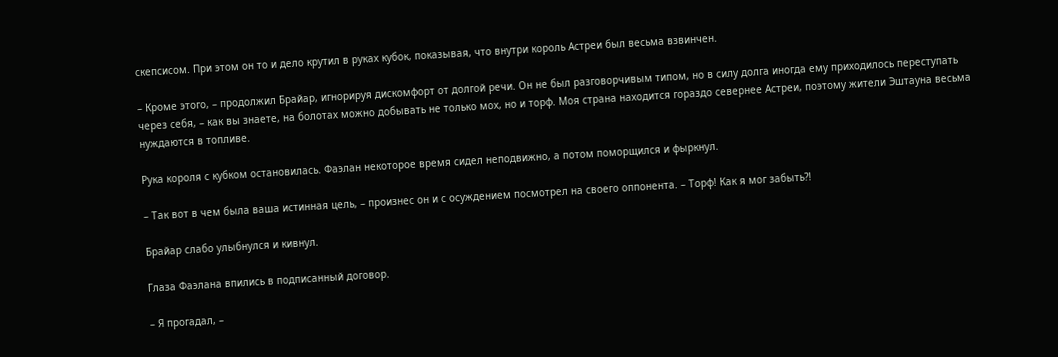скепсисом. При этом он то и дело крутил в руках кубок, показывая, что внутри король Астреи был весьма взвинчен.

– Кроме этого, – продолжил Брайар, игнорируя дискомфорт от долгой речи. Он не был разговорчивым типом, но в силу долга иногда ему приходилось переступать через себя, – как вы знаете, на болотах можно добывать не только мох, но и торф. Моя страна находится гораздо севернее Астреи, поэтому жители Эштауна весьма нуждаются в топливе.

Рука короля с кубком остановилась. Фаэлан некоторое время сидел неподвижно, а потом поморщился и фыркнул.

– Так вот в чем была ваша истинная цель, – произнес он и с осуждением посмотрел на своего оппонента. – Торф! Как я мог забыть?!

Брайар слабо улыбнулся и кивнул.

Глаза Фаэлана впились в подписанный договор.

– Я прогадал, –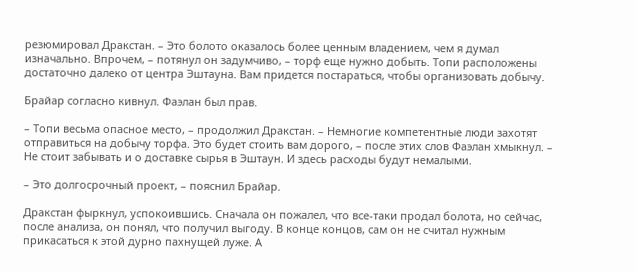резюмировал Дракстан. – Это болото оказалось более ценным владением, чем я думал изначально. Впрочем, – потянул он задумчиво, – торф еще нужно добыть. Топи расположены достаточно далеко от центра Эштауна. Вам придется постараться, чтобы организовать добычу.

Брайар согласно кивнул. Фаэлан был прав.

– Топи весьма опасное место, – продолжил Дракстан. – Немногие компетентные люди захотят отправиться на добычу торфа. Это будет стоить вам дорого, – после этих слов Фаэлан хмыкнул. – Не стоит забывать и о доставке сырья в Эштаун. И здесь расходы будут немалыми.

– Это долгосрочный проект, – пояснил Брайар.

Дракстан фыркнул, успокоившись. Сначала он пожалел, что все-таки продал болота, но сейчас, после анализа, он понял, что получил выгоду. В конце концов, сам он не считал нужным прикасаться к этой дурно пахнущей луже. А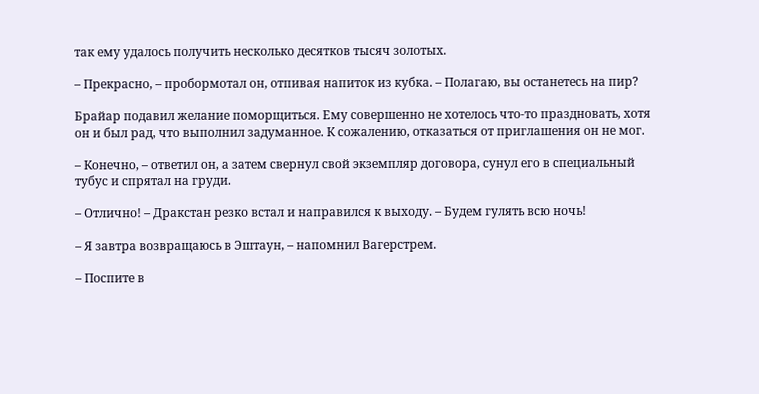так ему удалось получить несколько десятков тысяч золотых.

– Прекрасно, – пробормотал он, отпивая напиток из кубка. – Полагаю, вы останетесь на пир?

Брайар подавил желание поморщиться. Ему совершенно не хотелось что-то праздновать, хотя он и был рад, что выполнил задуманное. К сожалению, отказаться от приглашения он не мог.

– Конечно, – ответил он, а затем свернул свой экземпляр договора, сунул его в специальный тубус и спрятал на груди.

– Отлично! – Дракстан резко встал и направился к выходу. – Будем гулять всю ночь!

– Я завтра возвращаюсь в Эштаун, – напомнил Вагерстрем.

– Поспите в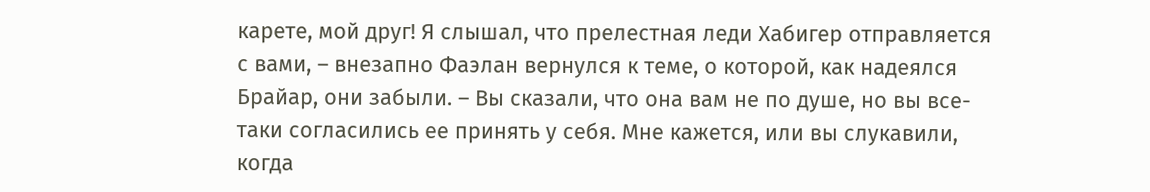карете, мой друг! Я слышал, что прелестная леди Хабигер отправляется с вами, – внезапно Фаэлан вернулся к теме, о которой, как надеялся Брайар, они забыли. – Вы сказали, что она вам не по душе, но вы все-таки согласились ее принять у себя. Мне кажется, или вы слукавили, когда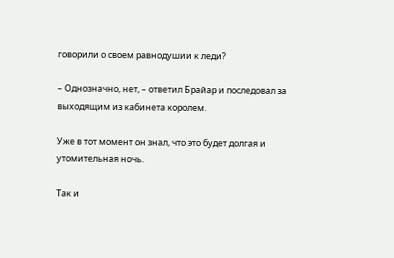говорили о своем равнодушии к леди?

– Однозначно, нет, – ответил Брайар и последовал за выходящим из кабинета королем.

Уже в тот момент он знал, что это будет долгая и утомительная ночь.

Так и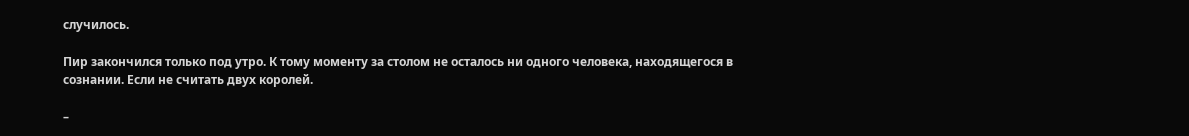случилось.

Пир закончился только под утро. К тому моменту за столом не осталось ни одного человека, находящегося в сознании. Если не считать двух королей.

–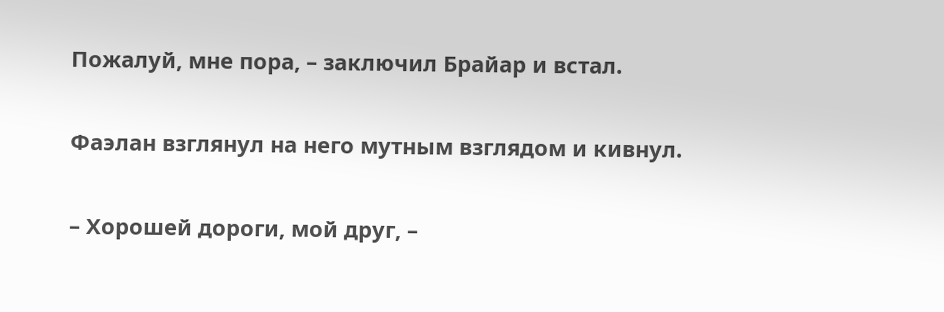Пожалуй, мне пора, – заключил Брайар и встал.

Фаэлан взглянул на него мутным взглядом и кивнул.

– Хорошей дороги, мой друг, –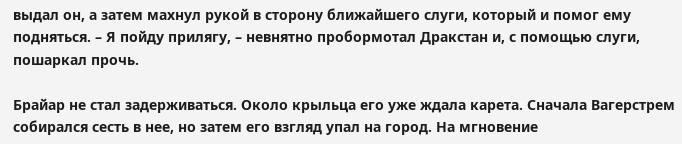выдал он, а затем махнул рукой в сторону ближайшего слуги, который и помог ему подняться. – Я пойду прилягу, – невнятно пробормотал Дракстан и, с помощью слуги, пошаркал прочь.

Брайар не стал задерживаться. Около крыльца его уже ждала карета. Сначала Вагерстрем собирался сесть в нее, но затем его взгляд упал на город. На мгновение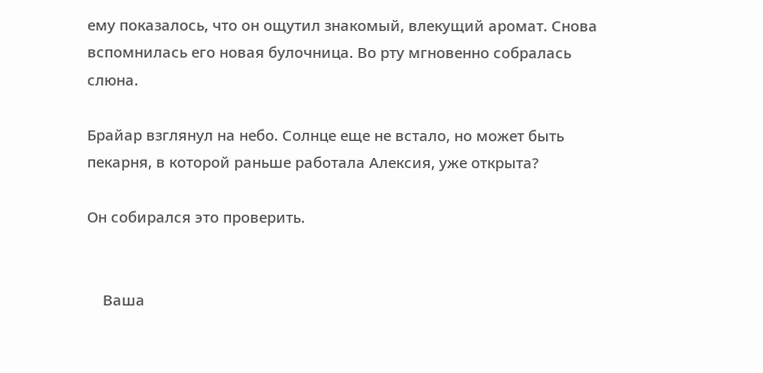ему показалось, что он ощутил знакомый, влекущий аромат. Снова вспомнилась его новая булочница. Во рту мгновенно собралась слюна.

Брайар взглянул на небо. Солнце еще не встало, но может быть пекарня, в которой раньше работала Алексия, уже открыта?

Он собирался это проверить.


    Ваша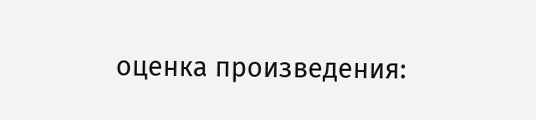оценка произведения: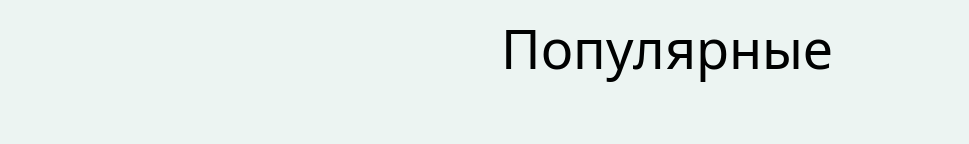Популярные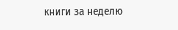книги за неделю